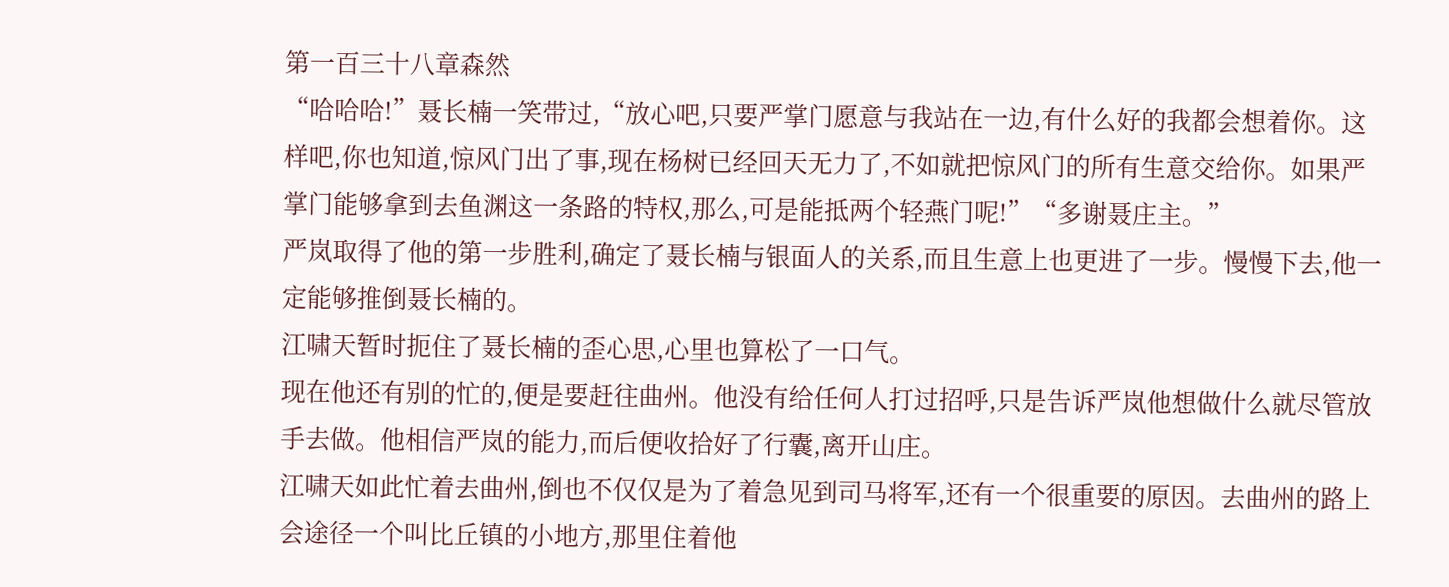第一百三十八章森然
“哈哈哈!”聂长楠一笑带过,“放心吧,只要严掌门愿意与我站在一边,有什么好的我都会想着你。这样吧,你也知道,惊风门出了事,现在杨树已经回天无力了,不如就把惊风门的所有生意交给你。如果严掌门能够拿到去鱼渊这一条路的特权,那么,可是能抵两个轻燕门呢!”“多谢聂庄主。”
严岚取得了他的第一步胜利,确定了聂长楠与银面人的关系,而且生意上也更进了一步。慢慢下去,他一定能够推倒聂长楠的。
江啸天暂时扼住了聂长楠的歪心思,心里也算松了一口气。
现在他还有别的忙的,便是要赶往曲州。他没有给任何人打过招呼,只是告诉严岚他想做什么就尽管放手去做。他相信严岚的能力,而后便收拾好了行囊,离开山庄。
江啸天如此忙着去曲州,倒也不仅仅是为了着急见到司马将军,还有一个很重要的原因。去曲州的路上会途径一个叫比丘镇的小地方,那里住着他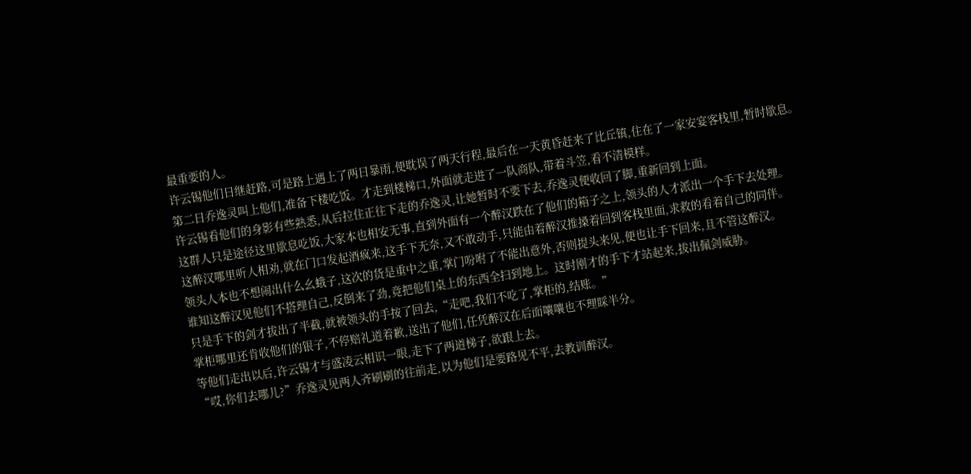最重要的人。
许云锡他们日继赶路,可是路上遇上了两日暴雨,便耽误了两天行程,最后在一天黄昏赶来了比丘镇,住在了一家安宴客栈里,暂时歇息。
第二日乔逸灵叫上他们,准备下楼吃饭。才走到楼梯口,外面就走进了一队商队,带着斗笠,看不清模样。
许云锡看他们的身影有些熟悉,从后拉住正往下走的乔逸灵,让她暂时不要下去,乔逸灵便收回了脚,重新回到上面。
这群人只是途径这里歇息吃饭,大家本也相安无事,直到外面有一个醉汉跌在了他们的箱子之上,领头的人才派出一个手下去处理。
这醉汉哪里听人相劝,就在门口发起酒疯来,这手下无奈,又不敢动手,只能由着醉汉推搡着回到客栈里面,求救的看着自己的同伴。
领头人本也不想闹出什么幺蛾子,这次的货是重中之重,掌门吩咐了不能出意外,否则提头来见,便也让手下回来,且不管这醉汉。
谁知这醉汉见他们不搭理自己,反倒来了劲,竟把他们桌上的东西全扫到地上。这时刚才的手下才站起来,拔出佩剑威胁。
只是手下的剑才拔出了半截,就被领头的手按了回去,“走吧,我们不吃了,掌柜的,结账。”
掌柜哪里还肯收他们的银子,不停赔礼道着歉,送出了他们,任凭醉汉在后面嚷嚷也不理睬半分。
等他们走出以后,许云锡才与盛凌云相识一眼,走下了两道梯子,欲跟上去。
“哎,你们去哪儿?”乔逸灵见两人齐刷刷的往前走,以为他们是要路见不平,去教训醉汉。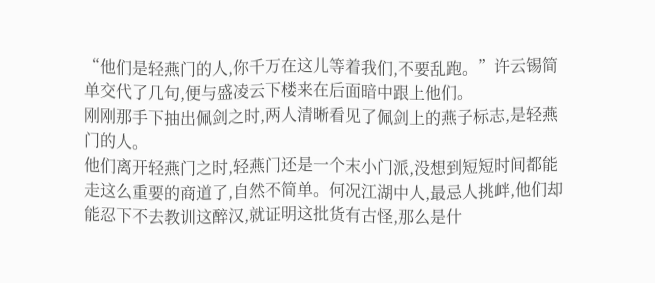“他们是轻燕门的人,你千万在这儿等着我们,不要乱跑。”许云锡简单交代了几句,便与盛凌云下楼来在后面暗中跟上他们。
刚刚那手下抽出佩剑之时,两人清晰看见了佩剑上的燕子标志,是轻燕门的人。
他们离开轻燕门之时,轻燕门还是一个末小门派,没想到短短时间都能走这么重要的商道了,自然不简单。何况江湖中人,最忌人挑衅,他们却能忍下不去教训这醉汉,就证明这批货有古怪,那么是什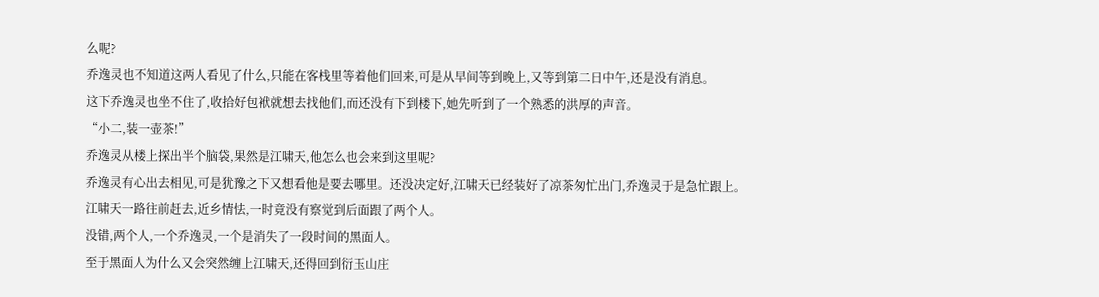么呢?
乔逸灵也不知道这两人看见了什么,只能在客栈里等着他们回来,可是从早间等到晚上,又等到第二日中午,还是没有消息。
这下乔逸灵也坐不住了,收拾好包袱就想去找他们,而还没有下到楼下,她先听到了一个熟悉的洪厚的声音。
“小二,装一壶茶!”
乔逸灵从楼上探出半个脑袋,果然是江啸天,他怎么也会来到这里呢?
乔逸灵有心出去相见,可是犹豫之下又想看他是要去哪里。还没决定好,江啸天已经装好了凉茶匆忙出门,乔逸灵于是急忙跟上。
江啸天一路往前赶去,近乡情怯,一时竟没有察觉到后面跟了两个人。
没错,两个人,一个乔逸灵,一个是消失了一段时间的黑面人。
至于黑面人为什么又会突然缠上江啸天,还得回到衍玉山庄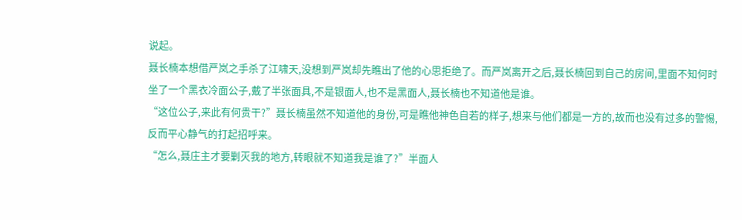说起。
聂长楠本想借严岚之手杀了江啸天,没想到严岚却先瞧出了他的心思拒绝了。而严岚离开之后,聂长楠回到自己的房间,里面不知何时坐了一个黑衣冷面公子,戴了半张面具,不是银面人,也不是黑面人,聂长楠也不知道他是谁。
“这位公子,来此有何贵干?”聂长楠虽然不知道他的身份,可是瞧他神色自若的样子,想来与他们都是一方的,故而也没有过多的警惕,反而平心静气的打起招呼来。
“怎么,聂庄主才要剿灭我的地方,转眼就不知道我是谁了?”半面人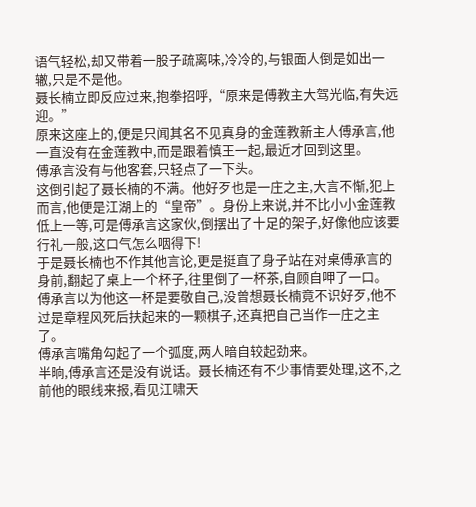语气轻松,却又带着一股子疏离味,冷冷的,与银面人倒是如出一辙,只是不是他。
聂长楠立即反应过来,抱拳招呼,“原来是傅教主大驾光临,有失远迎。”
原来这座上的,便是只闻其名不见真身的金莲教新主人傅承言,他一直没有在金莲教中,而是跟着慎王一起,最近才回到这里。
傅承言没有与他客套,只轻点了一下头。
这倒引起了聂长楠的不满。他好歹也是一庄之主,大言不惭,犯上而言,他便是江湖上的“皇帝”。身份上来说,并不比小小金莲教低上一等,可是傅承言这家伙,倒摆出了十足的架子,好像他应该要行礼一般,这口气怎么咽得下!
于是聂长楠也不作其他言论,更是挺直了身子站在对桌傅承言的身前,翻起了桌上一个杯子,往里倒了一杯茶,自顾自呷了一口。
傅承言以为他这一杯是要敬自己,没曾想聂长楠竟不识好歹,他不过是章程风死后扶起来的一颗棋子,还真把自己当作一庄之主了。
傅承言嘴角勾起了一个弧度,两人暗自较起劲来。
半晌,傅承言还是没有说话。聂长楠还有不少事情要处理,这不,之前他的眼线来报,看见江啸天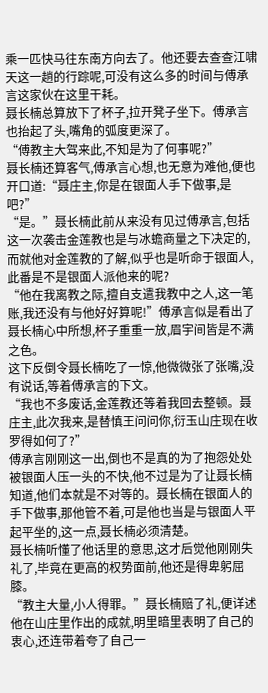乘一匹快马往东南方向去了。他还要去查查江啸天这一趟的行踪呢,可没有这么多的时间与傅承言这家伙在这里干耗。
聂长楠总算放下了杯子,拉开凳子坐下。傅承言也抬起了头,嘴角的弧度更深了。
“傅教主大驾来此,不知是为了何事呢?”
聂长楠还算客气,傅承言心想,也无意为难他,便也开口道:“聂庄主,你是在银面人手下做事,是吧?”
“是。”聂长楠此前从来没有见过傅承言,包括这一次袭击金莲教也是与冰蟾商量之下决定的,而就他对金莲教的了解,似乎也是听命于银面人,此番是不是银面人派他来的呢?
“他在我离教之际,擅自支遣我教中之人,这一笔账,我还没有与他好好算呢!”傅承言似是看出了聂长楠心中所想,杯子重重一放,眉宇间皆是不满之色。
这下反倒令聂长楠吃了一惊,他微微张了张嘴,没有说话,等着傅承言的下文。
“我也不多废话,金莲教还等着我回去整顿。聂庄主,此次我来,是替慎王问问你,衍玉山庄现在收罗得如何了?”
傅承言刚刚这一出,倒也不是真的为了抱怨处处被银面人压一头的不快,他不过是为了让聂长楠知道,他们本就是不对等的。聂长楠在银面人的手下做事,那他管不着,可是他也当是与银面人平起平坐的,这一点,聂长楠必须清楚。
聂长楠听懂了他话里的意思,这才后觉他刚刚失礼了,毕竟在更高的权势面前,他还是得卑躬屈膝。
“教主大量,小人得罪。”聂长楠赔了礼,便详述他在山庄里作出的成就,明里暗里表明了自己的衷心,还连带着夸了自己一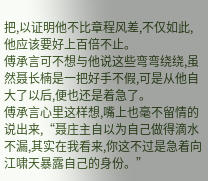把,以证明他不比章程风差,不仅如此,他应该要好上百倍不止。
傅承言可不想与他说这些弯弯绕绕,虽然聂长楠是一把好手不假,可是从他自大了以后,便也还是着急了。
傅承言心里这样想,嘴上也毫不留情的说出来,“聂庄主自以为自己做得滴水不漏,其实在我看来,你这不过是急着向江啸天暴露自己的身份。”